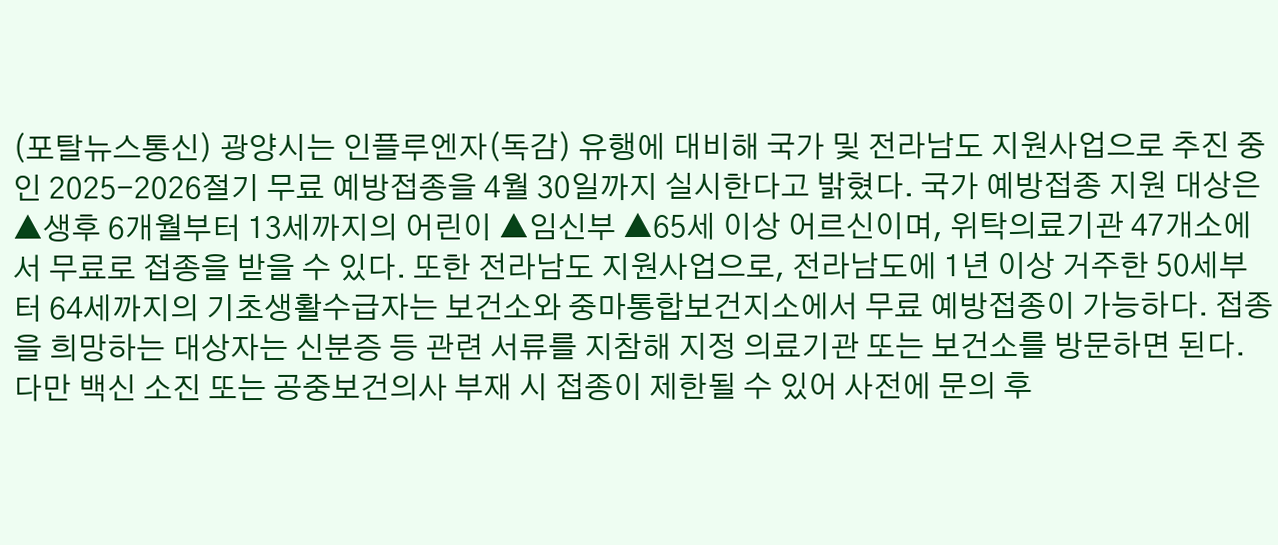(포탈뉴스통신) 광양시는 인플루엔자(독감) 유행에 대비해 국가 및 전라남도 지원사업으로 추진 중인 2025-2026절기 무료 예방접종을 4월 30일까지 실시한다고 밝혔다. 국가 예방접종 지원 대상은 ▲생후 6개월부터 13세까지의 어린이 ▲임신부 ▲65세 이상 어르신이며, 위탁의료기관 47개소에서 무료로 접종을 받을 수 있다. 또한 전라남도 지원사업으로, 전라남도에 1년 이상 거주한 50세부터 64세까지의 기초생활수급자는 보건소와 중마통합보건지소에서 무료 예방접종이 가능하다. 접종을 희망하는 대상자는 신분증 등 관련 서류를 지참해 지정 의료기관 또는 보건소를 방문하면 된다. 다만 백신 소진 또는 공중보건의사 부재 시 접종이 제한될 수 있어 사전에 문의 후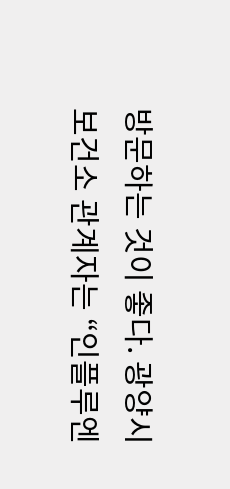방문하는 것이 좋다. 광양시 보건소 관계자는 “인플루엔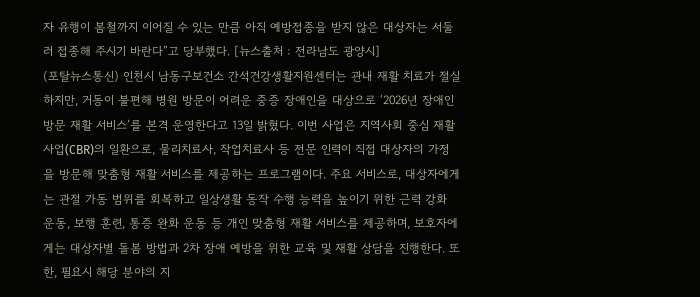자 유행이 봄철까지 이어질 수 있는 만큼 아직 예방접종을 받지 않은 대상자는 서둘러 접종해 주시기 바란다”고 당부했다. [뉴스출처 : 전라남도 광양시]
(포탈뉴스통신) 인천시 남동구보건소 간석건강생활지원센터는 관내 재활 치료가 절실하지만, 거동이 불편해 병원 방문이 어려운 중증 장애인을 대상으로 ‘2026년 장애인 방문 재활 서비스’를 본격 운영한다고 13일 밝혔다. 이번 사업은 지역사회 중심 재활사업(CBR)의 일환으로, 물리치료사, 작업치료사 등 전문 인력이 직접 대상자의 가정을 방문해 맞춤형 재활 서비스를 제공하는 프로그램이다. 주요 서비스로, 대상자에게는 관절 가동 범위를 회복하고 일상생활 동작 수행 능력을 높이기 위한 근력 강화 운동, 보행 훈련, 통증 완화 운동 등 개인 맞춤형 재활 서비스를 제공하며, 보호자에게는 대상자별 돌봄 방법과 2차 장애 예방을 위한 교육 및 재활 상담을 진행한다. 또한, 필요시 해당 분야의 지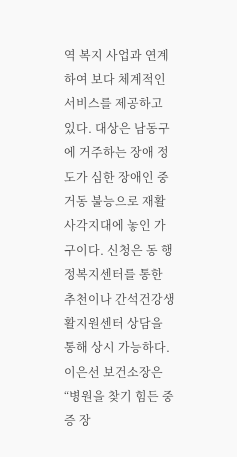역 복지 사업과 연계하여 보다 체계적인 서비스를 제공하고 있다. 대상은 남동구에 거주하는 장애 정도가 심한 장애인 중 거동 불능으로 재활 사각지대에 놓인 가구이다. 신청은 동 행정복지센터를 통한 추천이나 간석건강생활지원센터 상담을 통해 상시 가능하다. 이은선 보건소장은 “병원을 찾기 힘든 중증 장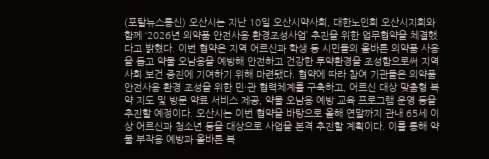(포탈뉴스통신) 오산시는 지난 10일 오산시약사회, 대한노인회 오산시지회와 함께 ‘2026년 의약품 안전사용 환경조성사업’ 추진을 위한 업무협약을 체결했다고 밝혔다. 이번 협약은 지역 어르신과 학생 등 시민들의 올바른 의약품 사용을 돕고 약물 오남용을 예방해 안전하고 건강한 투약환경을 조성함으로써 지역사회 보건 증진에 기여하기 위해 마련됐다. 협약에 따라 참여 기관들은 의약품 안전사용 환경 조성을 위한 민·관 협력체계를 구축하고, 어르신 대상 맞춤형 복약 지도 및 방문 약료 서비스 제공, 약물 오남용 예방 교육 프로그램 운영 등을 추진할 예정이다. 오산시는 이번 협약을 바탕으로 올해 연말까지 관내 65세 이상 어르신과 청소년 등을 대상으로 사업을 본격 추진할 계획이다. 이를 통해 약물 부작용 예방과 올바른 복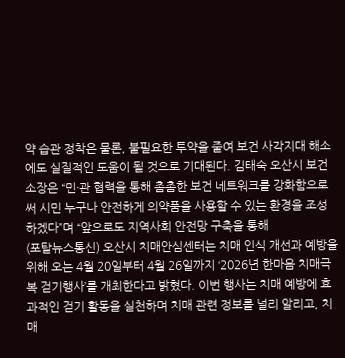약 습관 정착은 물론, 불필요한 투약을 줄여 보건 사각지대 해소에도 실질적인 도움이 될 것으로 기대된다. 김태숙 오산시 보건소장은 “민·관 협력을 통해 촘촘한 보건 네트워크를 강화함으로써 시민 누구나 안전하게 의약품을 사용할 수 있는 환경을 조성하겠다”며 “앞으로도 지역사회 안전망 구축을 통해
(포탈뉴스통신) 오산시 치매안심센터는 치매 인식 개선과 예방을 위해 오는 4월 20일부터 4월 26일까지 ‘2026년 한마음 치매극복 걷기행사’를 개최한다고 밝혔다. 이번 행사는 치매 예방에 효과적인 걷기 활동을 실천하며 치매 관련 정보를 널리 알리고, 치매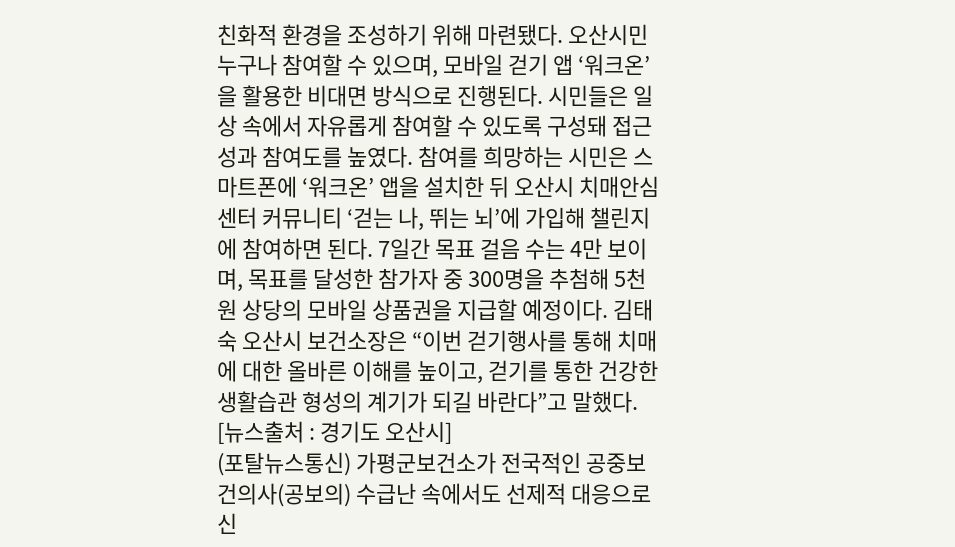친화적 환경을 조성하기 위해 마련됐다. 오산시민 누구나 참여할 수 있으며, 모바일 걷기 앱 ‘워크온’을 활용한 비대면 방식으로 진행된다. 시민들은 일상 속에서 자유롭게 참여할 수 있도록 구성돼 접근성과 참여도를 높였다. 참여를 희망하는 시민은 스마트폰에 ‘워크온’ 앱을 설치한 뒤 오산시 치매안심센터 커뮤니티 ‘걷는 나, 뛰는 뇌’에 가입해 챌린지에 참여하면 된다. 7일간 목표 걸음 수는 4만 보이며, 목표를 달성한 참가자 중 300명을 추첨해 5천 원 상당의 모바일 상품권을 지급할 예정이다. 김태숙 오산시 보건소장은 “이번 걷기행사를 통해 치매에 대한 올바른 이해를 높이고, 걷기를 통한 건강한 생활습관 형성의 계기가 되길 바란다”고 말했다. [뉴스출처 : 경기도 오산시]
(포탈뉴스통신) 가평군보건소가 전국적인 공중보건의사(공보의) 수급난 속에서도 선제적 대응으로 신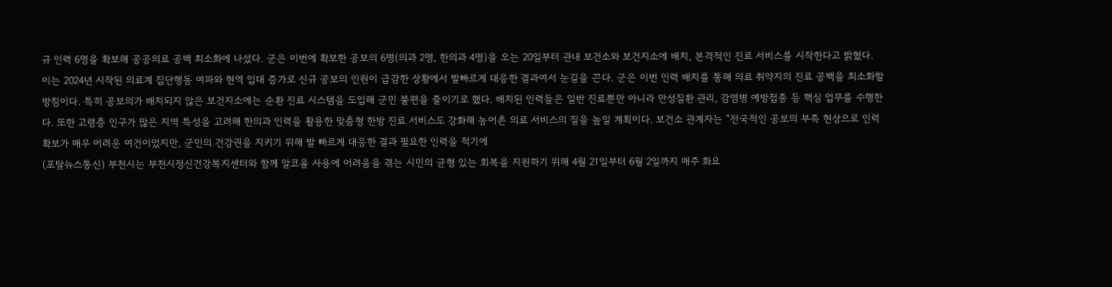규 인력 6명을 확보해 공공의료 공백 최소화에 나섰다. 군은 이번에 확보한 공보의 6명(의과 2명, 한의과 4명)을 오는 20일부터 관내 보건소와 보건지소에 배치, 본격적인 진료 서비스를 시작한다고 밝혔다. 이는 2024년 시작된 의료계 집단행동 여파와 현역 입대 증가로 신규 공보의 인원이 급감한 상황에서 발빠르게 대응한 결과여서 눈길을 끈다. 군은 이번 인력 배치를 통해 의료 취약지의 진료 공백을 최소화할 방침이다. 특히 공보의가 배치되지 않은 보건지소에는 순환 진료 시스템을 도입해 군민 불편을 줄이기로 했다. 배치된 인력들은 일반 진료뿐만 아니라 만성질환 관리, 감염병 예방접종 등 핵심 업무를 수행한다. 또한 고령층 인구가 많은 지역 특성을 고려해 한의과 인력을 활용한 맞춤형 한방 진료 서비스도 강화해 농어촌 의료 서비스의 질을 높일 계획이다. 보건소 관계자는 “전국적인 공보의 부족 현상으로 인력 확보가 매우 어려운 여건이었지만, 군민의 건강권을 지키기 위해 발 빠르게 대응한 결과 필요한 인력을 적기에
(포탈뉴스통신) 부천시는 부천시정신건강복지센터와 함께 알코올 사용에 어려움을 겪는 시민의 균형 있는 회복을 지원하기 위해 4월 21일부터 6월 2일까지 매주 화요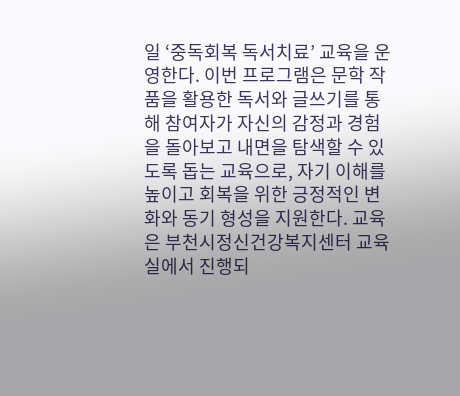일 ‘중독회복 독서치료’ 교육을 운영한다. 이번 프로그램은 문학 작품을 활용한 독서와 글쓰기를 통해 참여자가 자신의 감정과 경험을 돌아보고 내면을 탐색할 수 있도록 돕는 교육으로, 자기 이해를 높이고 회복을 위한 긍정적인 변화와 동기 형성을 지원한다. 교육은 부천시정신건강복지센터 교육실에서 진행되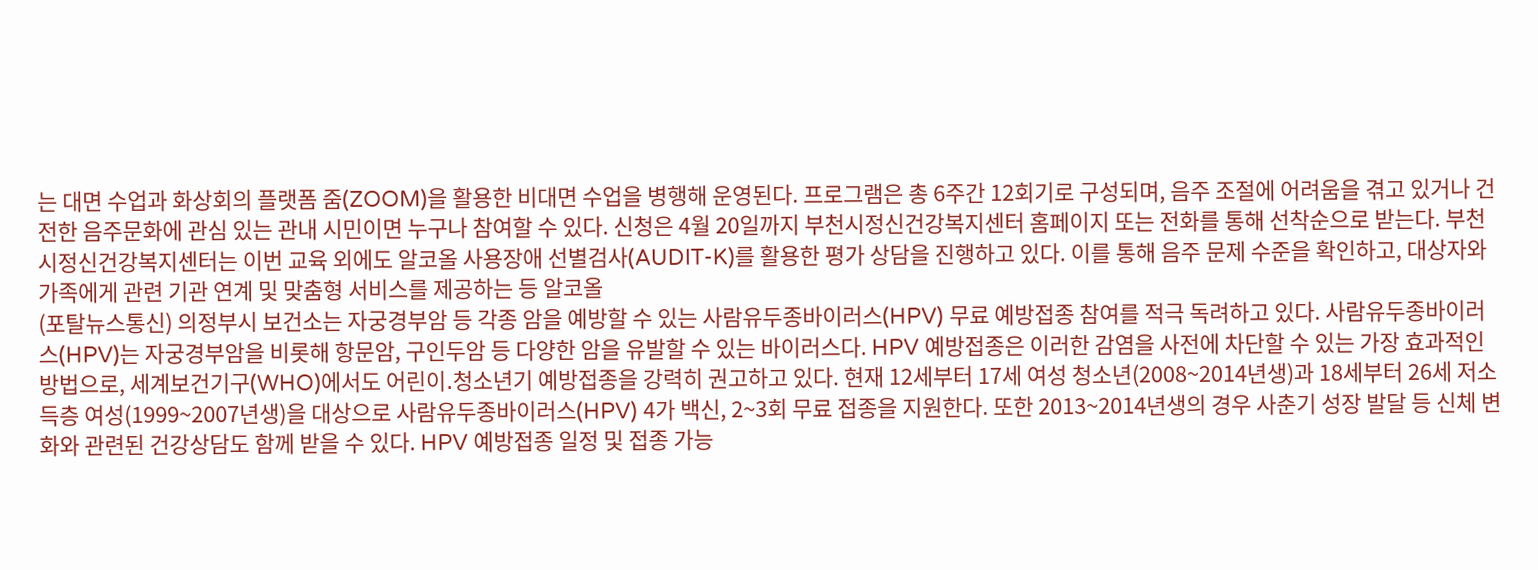는 대면 수업과 화상회의 플랫폼 줌(ZOOM)을 활용한 비대면 수업을 병행해 운영된다. 프로그램은 총 6주간 12회기로 구성되며, 음주 조절에 어려움을 겪고 있거나 건전한 음주문화에 관심 있는 관내 시민이면 누구나 참여할 수 있다. 신청은 4월 20일까지 부천시정신건강복지센터 홈페이지 또는 전화를 통해 선착순으로 받는다. 부천시정신건강복지센터는 이번 교육 외에도 알코올 사용장애 선별검사(AUDIT-K)를 활용한 평가 상담을 진행하고 있다. 이를 통해 음주 문제 수준을 확인하고, 대상자와 가족에게 관련 기관 연계 및 맞춤형 서비스를 제공하는 등 알코올
(포탈뉴스통신) 의정부시 보건소는 자궁경부암 등 각종 암을 예방할 수 있는 사람유두종바이러스(HPV) 무료 예방접종 참여를 적극 독려하고 있다. 사람유두종바이러스(HPV)는 자궁경부암을 비롯해 항문암, 구인두암 등 다양한 암을 유발할 수 있는 바이러스다. HPV 예방접종은 이러한 감염을 사전에 차단할 수 있는 가장 효과적인 방법으로, 세계보건기구(WHO)에서도 어린이․청소년기 예방접종을 강력히 권고하고 있다. 현재 12세부터 17세 여성 청소년(2008~2014년생)과 18세부터 26세 저소득층 여성(1999~2007년생)을 대상으로 사람유두종바이러스(HPV) 4가 백신, 2~3회 무료 접종을 지원한다. 또한 2013~2014년생의 경우 사춘기 성장 발달 등 신체 변화와 관련된 건강상담도 함께 받을 수 있다. HPV 예방접종 일정 및 접종 가능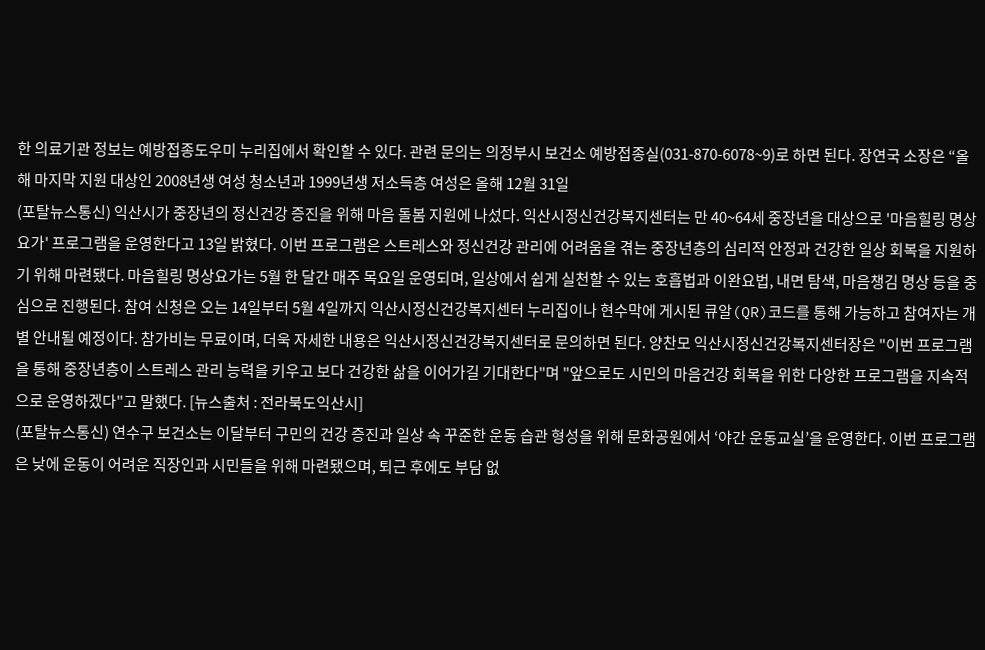한 의료기관 정보는 예방접종도우미 누리집에서 확인할 수 있다. 관련 문의는 의정부시 보건소 예방접종실(031-870-6078~9)로 하면 된다. 장연국 소장은 “올해 마지막 지원 대상인 2008년생 여성 청소년과 1999년생 저소득층 여성은 올해 12월 31일
(포탈뉴스통신) 익산시가 중장년의 정신건강 증진을 위해 마음 돌봄 지원에 나섰다. 익산시정신건강복지센터는 만 40~64세 중장년을 대상으로 '마음힐링 명상요가' 프로그램을 운영한다고 13일 밝혔다. 이번 프로그램은 스트레스와 정신건강 관리에 어려움을 겪는 중장년층의 심리적 안정과 건강한 일상 회복을 지원하기 위해 마련됐다. 마음힐링 명상요가는 5월 한 달간 매주 목요일 운영되며, 일상에서 쉽게 실천할 수 있는 호흡법과 이완요법, 내면 탐색, 마음챙김 명상 등을 중심으로 진행된다. 참여 신청은 오는 14일부터 5월 4일까지 익산시정신건강복지센터 누리집이나 현수막에 게시된 큐알(QR)코드를 통해 가능하고 참여자는 개별 안내될 예정이다. 참가비는 무료이며, 더욱 자세한 내용은 익산시정신건강복지센터로 문의하면 된다. 양찬모 익산시정신건강복지센터장은 "이번 프로그램을 통해 중장년층이 스트레스 관리 능력을 키우고 보다 건강한 삶을 이어가길 기대한다"며 "앞으로도 시민의 마음건강 회복을 위한 다양한 프로그램을 지속적으로 운영하겠다"고 말했다. [뉴스출처 : 전라북도익산시]
(포탈뉴스통신) 연수구 보건소는 이달부터 구민의 건강 증진과 일상 속 꾸준한 운동 습관 형성을 위해 문화공원에서 ‘야간 운동교실’을 운영한다. 이번 프로그램은 낮에 운동이 어려운 직장인과 시민들을 위해 마련됐으며, 퇴근 후에도 부담 없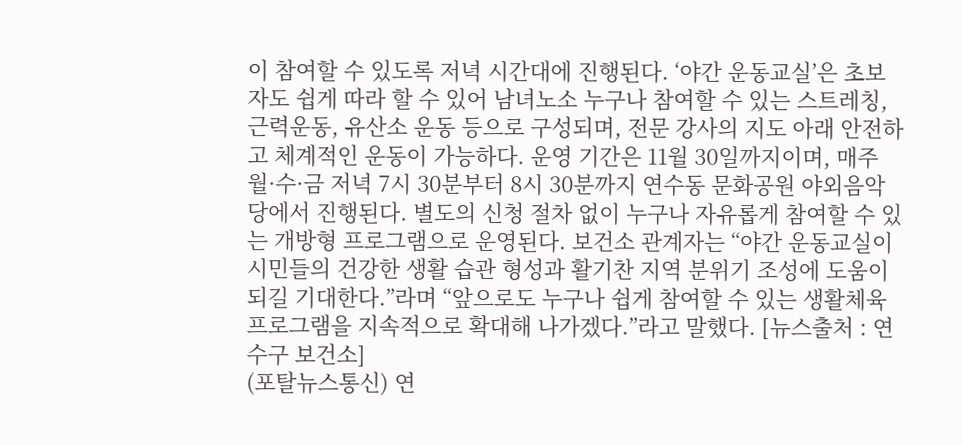이 참여할 수 있도록 저녁 시간대에 진행된다. ‘야간 운동교실’은 초보자도 쉽게 따라 할 수 있어 남녀노소 누구나 참여할 수 있는 스트레칭, 근력운동, 유산소 운동 등으로 구성되며, 전문 강사의 지도 아래 안전하고 체계적인 운동이 가능하다. 운영 기간은 11월 30일까지이며, 매주 월·수·금 저녁 7시 30분부터 8시 30분까지 연수동 문화공원 야외음악당에서 진행된다. 별도의 신청 절차 없이 누구나 자유롭게 참여할 수 있는 개방형 프로그램으로 운영된다. 보건소 관계자는 “야간 운동교실이 시민들의 건강한 생활 습관 형성과 활기찬 지역 분위기 조성에 도움이 되길 기대한다.”라며 “앞으로도 누구나 쉽게 참여할 수 있는 생활체육 프로그램을 지속적으로 확대해 나가겠다.”라고 말했다. [뉴스출처 : 연수구 보건소]
(포탈뉴스통신) 연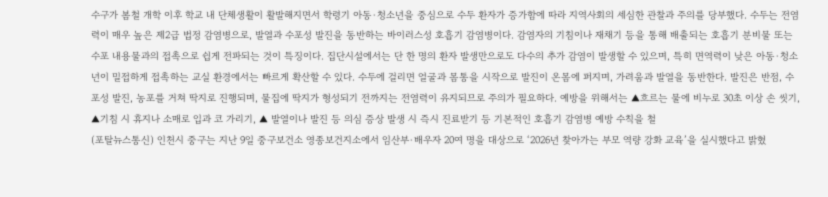수구가 봄철 개학 이후 학교 내 단체생활이 활발해지면서 학령기 아동·청소년을 중심으로 수두 환자가 증가함에 따라 지역사회의 세심한 관찰과 주의를 당부했다. 수두는 전염력이 매우 높은 제2급 법정 감염병으로, 발열과 수포성 발진을 동반하는 바이러스성 호흡기 감염병이다. 감염자의 기침이나 재채기 등을 통해 배출되는 호흡기 분비물 또는 수포 내용물과의 접촉으로 쉽게 전파되는 것이 특징이다. 집단시설에서는 단 한 명의 환자 발생만으로도 다수의 추가 감염이 발생할 수 있으며, 특히 면역력이 낮은 아동·청소년이 밀접하게 접촉하는 교실 환경에서는 빠르게 확산할 수 있다. 수두에 걸리면 얼굴과 몸통을 시작으로 발진이 온몸에 퍼지며, 가려움과 발열을 동반한다. 발진은 반점, 수포성 발진, 농포를 거쳐 딱지로 진행되며, 물집에 딱지가 형성되기 전까지는 전염력이 유지되므로 주의가 필요하다. 예방을 위해서는 ▲흐르는 물에 비누로 30초 이상 손 씻기, ▲기침 시 휴지나 소매로 입과 코 가리기, ▲ 발열이나 발진 등 의심 증상 발생 시 즉시 진료받기 등 기본적인 호흡기 감염병 예방 수칙을 철
(포탈뉴스통신) 인천시 중구는 지난 9일 중구보건소 영종보건지소에서 임산부·배우자 20여 명을 대상으로 ‘2026년 찾아가는 부모 역량 강화 교육’을 실시했다고 밝혔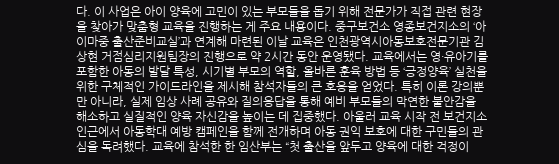다. 이 사업은 아이 양육에 고민이 있는 부모들을 돕기 위해 전문가가 직접 관련 현장을 찾아가 맞춤형 교육을 진행하는 게 주요 내용이다. 중구보건소 영종보건지소의 ‘아이마중 출산준비교실’과 연계해 마련된 이날 교육은 인천광역시아동보호전문기관 김상현 거점심리지원팀장의 진행으로 약 2시간 동안 운영됐다. 교육에서는 영·유아기를 포함한 아동의 발달 특성, 시기별 부모의 역할, 올바른 훈육 방법 등 ‘긍정양육’ 실천을 위한 구체적인 가이드라인을 제시해 참석자들의 큰 호응을 얻었다. 특히 이론 강의뿐만 아니라, 실제 임상 사례 공유와 질의응답을 통해 예비 부모들의 막연한 불안감을 해소하고 실질적인 양육 자신감을 높이는 데 집중했다. 아울러 교육 시작 전 보건지소 인근에서 아동학대 예방 캠페인을 함께 전개하며 아동 권익 보호에 대한 구민들의 관심을 독려했다. 교육에 참석한 한 임산부는 “첫 출산을 앞두고 양육에 대한 걱정이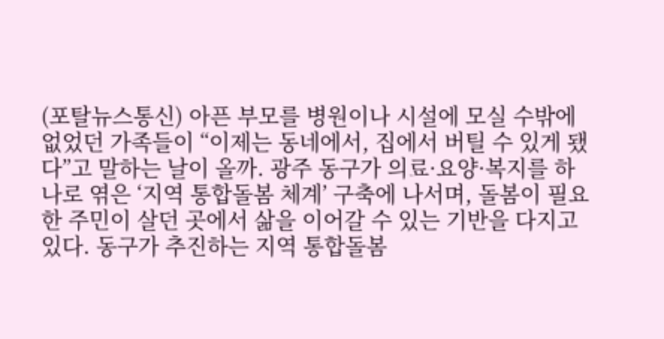(포탈뉴스통신) 아픈 부모를 병원이나 시설에 모실 수밖에 없었던 가족들이 “이제는 동네에서, 집에서 버틸 수 있게 됐다”고 말하는 날이 올까. 광주 동구가 의료·요양·복지를 하나로 엮은 ‘지역 통합돌봄 체계’ 구축에 나서며, 돌봄이 필요한 주민이 살던 곳에서 삶을 이어갈 수 있는 기반을 다지고 있다. 동구가 추진하는 지역 통합돌봄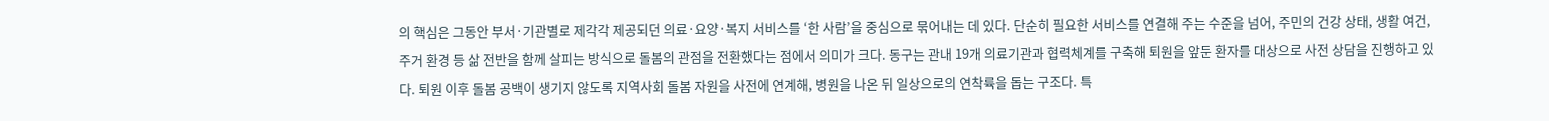의 핵심은 그동안 부서·기관별로 제각각 제공되던 의료·요양·복지 서비스를 ‘한 사람’을 중심으로 묶어내는 데 있다. 단순히 필요한 서비스를 연결해 주는 수준을 넘어, 주민의 건강 상태, 생활 여건, 주거 환경 등 삶 전반을 함께 살피는 방식으로 돌봄의 관점을 전환했다는 점에서 의미가 크다. 동구는 관내 19개 의료기관과 협력체계를 구축해 퇴원을 앞둔 환자를 대상으로 사전 상담을 진행하고 있다. 퇴원 이후 돌봄 공백이 생기지 않도록 지역사회 돌봄 자원을 사전에 연계해, 병원을 나온 뒤 일상으로의 연착륙을 돕는 구조다. 특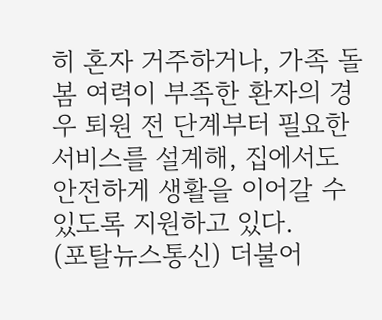히 혼자 거주하거나, 가족 돌봄 여력이 부족한 환자의 경우 퇴원 전 단계부터 필요한 서비스를 설계해, 집에서도 안전하게 생활을 이어갈 수 있도록 지원하고 있다.
(포탈뉴스통신) 더불어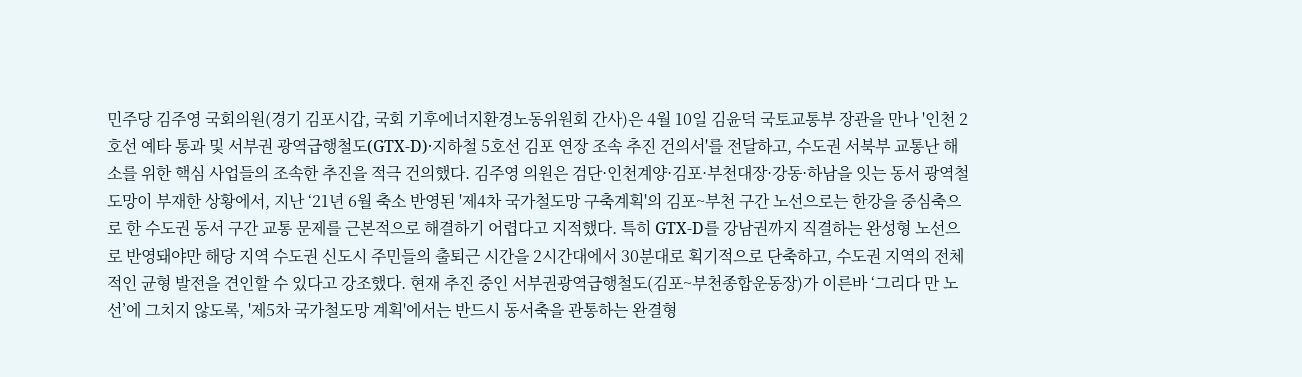민주당 김주영 국회의원(경기 김포시갑, 국회 기후에너지환경노동위원회 간사)은 4월 10일 김윤덕 국토교통부 장관을 만나 '인천 2호선 예타 통과 및 서부권 광역급행철도(GTX-D)·지하철 5호선 김포 연장 조속 추진 건의서'를 전달하고, 수도권 서북부 교통난 해소를 위한 핵심 사업들의 조속한 추진을 적극 건의했다. 김주영 의원은 검단·인천계양·김포·부천대장·강동·하남을 잇는 동서 광역철도망이 부재한 상황에서, 지난 ‘21년 6월 축소 반영된 '제4차 국가철도망 구축계획'의 김포~부천 구간 노선으로는 한강을 중심축으로 한 수도권 동서 구간 교통 문제를 근본적으로 해결하기 어렵다고 지적했다. 특히 GTX-D를 강남권까지 직결하는 완성형 노선으로 반영돼야만 해당 지역 수도권 신도시 주민들의 출퇴근 시간을 2시간대에서 30분대로 획기적으로 단축하고, 수도권 지역의 전체적인 균형 발전을 견인할 수 있다고 강조했다. 현재 추진 중인 서부권광역급행철도(김포~부천종합운동장)가 이른바 ‘그리다 만 노선’에 그치지 않도록, '제5차 국가철도망 계획'에서는 반드시 동서축을 관통하는 완결형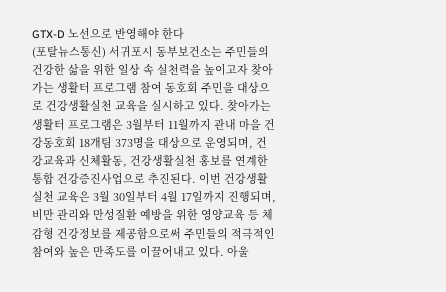GTX-D 노선으로 반영해야 한다
(포탈뉴스통신) 서귀포시 동부보건소는 주민들의 건강한 삶을 위한 일상 속 실천력을 높이고자 찾아가는 생활터 프로그램 참여 동호회 주민을 대상으로 건강생활실천 교육을 실시하고 있다. 찾아가는 생활터 프로그램은 3월부터 11월까지 관내 마을 건강동호회 18개팀 373명을 대상으로 운영되며, 건강교육과 신체활동, 건강생활실천 홍보를 연계한 통합 건강증진사업으로 추진된다. 이번 건강생활실천 교육은 3월 30일부터 4월 17일까지 진행되며, 비만 관리와 만성질환 예방을 위한 영양교육 등 체감형 건강정보를 제공함으로써 주민들의 적극적인 참여와 높은 만족도를 이끌어내고 있다. 아울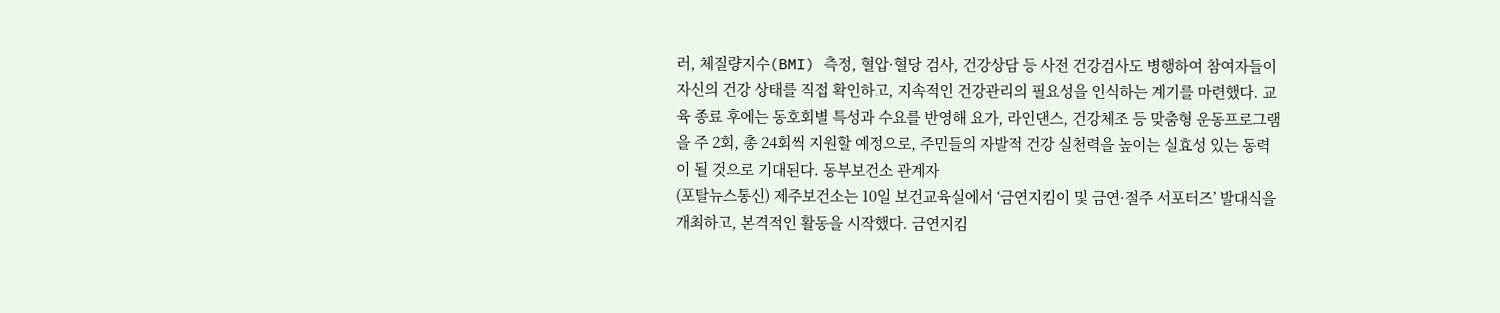러, 체질량지수(BMI) 측정, 혈압·혈당 검사, 건강상담 등 사전 건강검사도 병행하여 참여자들이 자신의 건강 상태를 직접 확인하고, 지속적인 건강관리의 필요성을 인식하는 계기를 마련했다. 교육 종료 후에는 동호회별 특성과 수요를 반영해 요가, 라인댄스, 건강체조 등 맞춤형 운동프로그램을 주 2회, 총 24회씩 지원할 예정으로, 주민들의 자발적 건강 실천력을 높이는 실효성 있는 동력이 될 것으로 기대된다. 동부보건소 관계자
(포탈뉴스통신) 제주보건소는 10일 보건교육실에서 ‘금연지킴이 및 금연·절주 서포터즈’ 발대식을 개최하고, 본격적인 활동을 시작했다. 금연지킴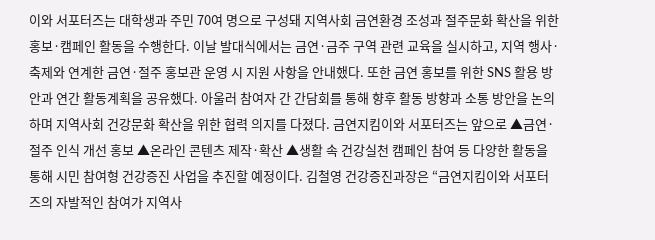이와 서포터즈는 대학생과 주민 70여 명으로 구성돼 지역사회 금연환경 조성과 절주문화 확산을 위한 홍보·캠페인 활동을 수행한다. 이날 발대식에서는 금연·금주 구역 관련 교육을 실시하고, 지역 행사·축제와 연계한 금연·절주 홍보관 운영 시 지원 사항을 안내했다. 또한 금연 홍보를 위한 SNS 활용 방안과 연간 활동계획을 공유했다. 아울러 참여자 간 간담회를 통해 향후 활동 방향과 소통 방안을 논의하며 지역사회 건강문화 확산을 위한 협력 의지를 다졌다. 금연지킴이와 서포터즈는 앞으로 ▲금연·절주 인식 개선 홍보 ▲온라인 콘텐츠 제작·확산 ▲생활 속 건강실천 캠페인 참여 등 다양한 활동을 통해 시민 참여형 건강증진 사업을 추진할 예정이다. 김철영 건강증진과장은 “금연지킴이와 서포터즈의 자발적인 참여가 지역사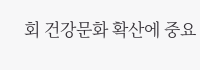회 건강문화 확산에 중요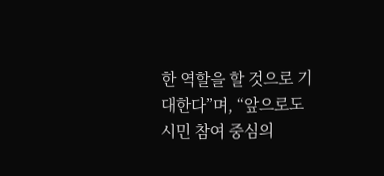한 역할을 할 것으로 기대한다”며, “앞으로도 시민 참여 중심의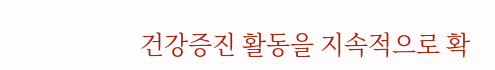건강증진 활동을 지속적으로 확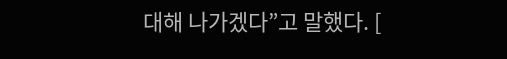대해 나가겠다”고 말했다. [